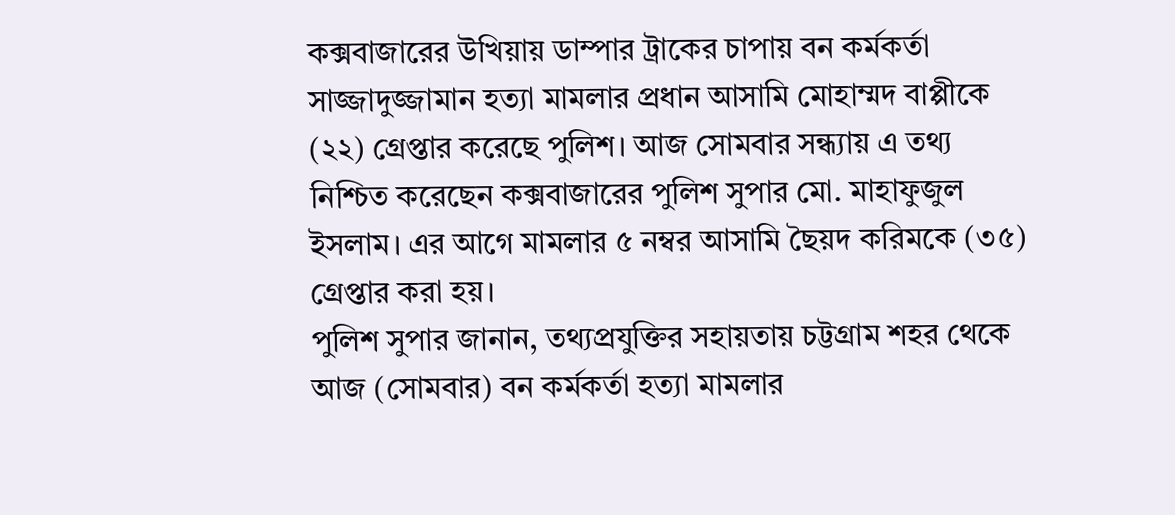কক্সবাজারের উখিয়ায় ডাম্পার ট্রাকের চাপায় বন কর্মকর্তা সাজ্জাদুজ্জামান হত্যা মামলার প্রধান আসামি মোহাম্মদ বাপ্পীকে (২২) গ্রেপ্তার করেছে পুলিশ। আজ সোমবার সন্ধ্যায় এ তথ্য নিশ্চিত করেছেন কক্সবাজারের পুলিশ সুপার মো. মাহাফুজুল ইসলাম। এর আগে মামলার ৫ নম্বর আসামি ছৈয়দ করিমকে (৩৫) গ্রেপ্তার করা হয়।
পুলিশ সুপার জানান, তথ্যপ্রযুক্তির সহায়তায় চট্টগ্রাম শহর থেকে আজ (সোমবার) বন কর্মকর্তা হত্যা মামলার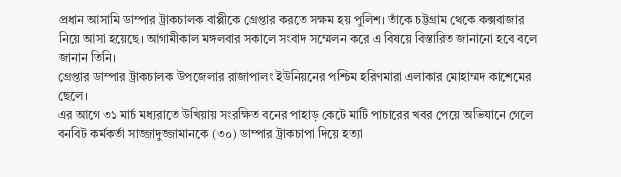প্রধান আসামি ডাম্পার ট্রাকচালক বাপ্পীকে গ্রেপ্তার করতে সক্ষম হয় পুলিশ। তাঁকে চট্টগ্রাম থেকে কক্সবাজার নিয়ে আসা হয়েছে। আগামীকাল মঙ্গলবার সকালে সংবাদ সম্মেলন করে এ বিষয়ে বিস্তারিত জানানো হবে বলে জানান তিনি।
গ্রেপ্তার ডাম্পার ট্রাকচালক উপজেলার রাজাপালং ইউনিয়নের পশ্চিম হরিণমারা এলাকার মোহাম্মদ কাশেমের ছেলে।
এর আগে ৩১ মার্চ মধ্যরাতে উখিয়ায় সংরক্ষিত বনের পাহাড় কেটে মাটি পাচারের খবর পেয়ে অভিযানে গেলে বনবিট কর্মকর্তা সাজ্জাদুজ্জামানকে (৩০) ডাম্পার ট্রাকচাপা দিয়ে হত্যা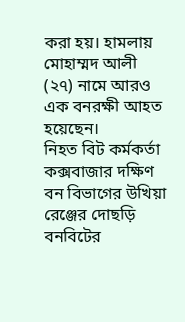করা হয়। হামলায় মোহাম্মদ আলী (২৭) নামে আরও এক বনরক্ষী আহত হয়েছেন।
নিহত বিট কর্মকর্তা কক্সবাজার দক্ষিণ বন বিভাগের উখিয়া রেঞ্জের দোছড়ি বনবিটের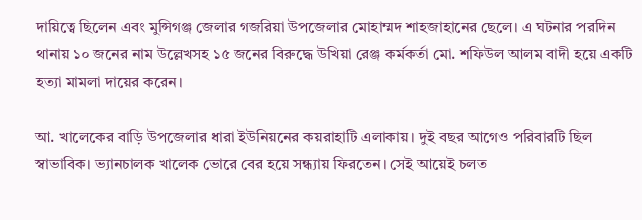দায়িত্বে ছিলেন এবং মুন্সিগঞ্জ জেলার গজরিয়া উপজেলার মোহাম্মদ শাহজাহানের ছেলে। এ ঘটনার পরদিন থানায় ১০ জনের নাম উল্লেখসহ ১৫ জনের বিরুদ্ধে উখিয়া রেঞ্জ কর্মকর্তা মো. শফিউল আলম বাদী হয়ে একটি হত্যা মামলা দায়ের করেন।

আ. খালেকের বাড়ি উপজেলার ধারা ইউনিয়নের কয়রাহাটি এলাকায়। দুই বছর আগেও পরিবারটি ছিল স্বাভাবিক। ভ্যানচালক খালেক ভোরে বের হয়ে সন্ধ্যায় ফিরতেন। সেই আয়েই চলত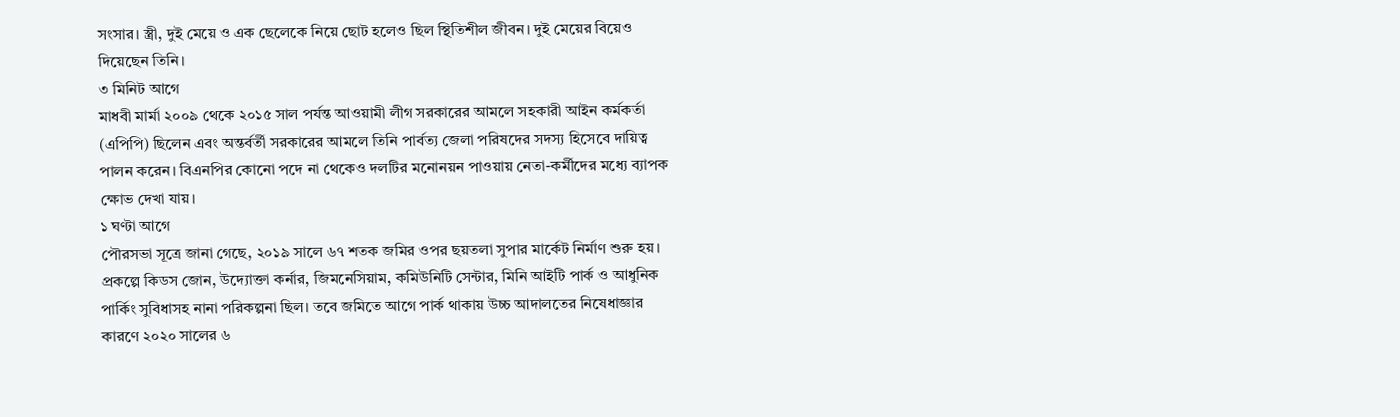সংসার। স্ত্রী, দুই মেয়ে ও এক ছেলেকে নিয়ে ছোট হলেও ছিল স্থিতিশীল জীবন। দুই মেয়ের বিয়েও দিয়েছেন তিনি।
৩ মিনিট আগে
মাধবী মার্মা ২০০৯ থেকে ২০১৫ সাল পর্যন্ত আওয়ামী লীগ সরকারের আমলে সহকারী আইন কর্মকর্তা (এপিপি) ছিলেন এবং অন্তর্বর্তী সরকারের আমলে তিনি পার্বত্য জেলা পরিষদের সদস্য হিসেবে দায়িত্ব পালন করেন। বিএনপির কোনো পদে না থেকেও দলটির মনোনয়ন পাওয়ায় নেতা-কর্মীদের মধ্যে ব্যাপক ক্ষোভ দেখা যায়।
১ ঘণ্টা আগে
পৌরসভা সূত্রে জানা গেছে, ২০১৯ সালে ৬৭ শতক জমির ওপর ছয়তলা সুপার মার্কেট নির্মাণ শুরু হয়। প্রকল্পে কিডস জোন, উদ্যোক্তা কর্নার, জিমনেসিয়াম, কমিউনিটি সেন্টার, মিনি আইটি পার্ক ও আধুনিক পার্কিং সুবিধাসহ নানা পরিকল্পনা ছিল। তবে জমিতে আগে পার্ক থাকায় উচ্চ আদালতের নিষেধাজ্ঞার কারণে ২০২০ সালের ৬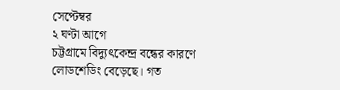সেপ্টেম্বর
২ ঘণ্টা আগে
চট্টগ্রামে বিদ্যুৎকেন্দ্র বন্ধের কারণে লোডশেডিং বেড়েছে। গত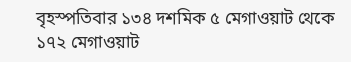বৃহস্পতিবার ১৩৪ দশমিক ৫ মেগাওয়াট থেকে ১৭২ মেগাওয়াট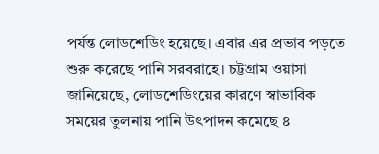পর্যন্ত লোডশেডিং হয়েছে। এবার এর প্রভাব পড়তে শুরু করেছে পানি সরবরাহে। চট্টগ্রাম ওয়াসা জানিয়েছে, লোডশেডিংয়ের কারণে স্বাভাবিক সময়ের তুলনায় পানি উৎপাদন কমেছে ৪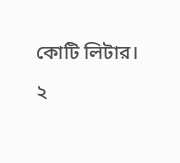কোটি লিটার।
২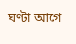ঘণ্টা আগে